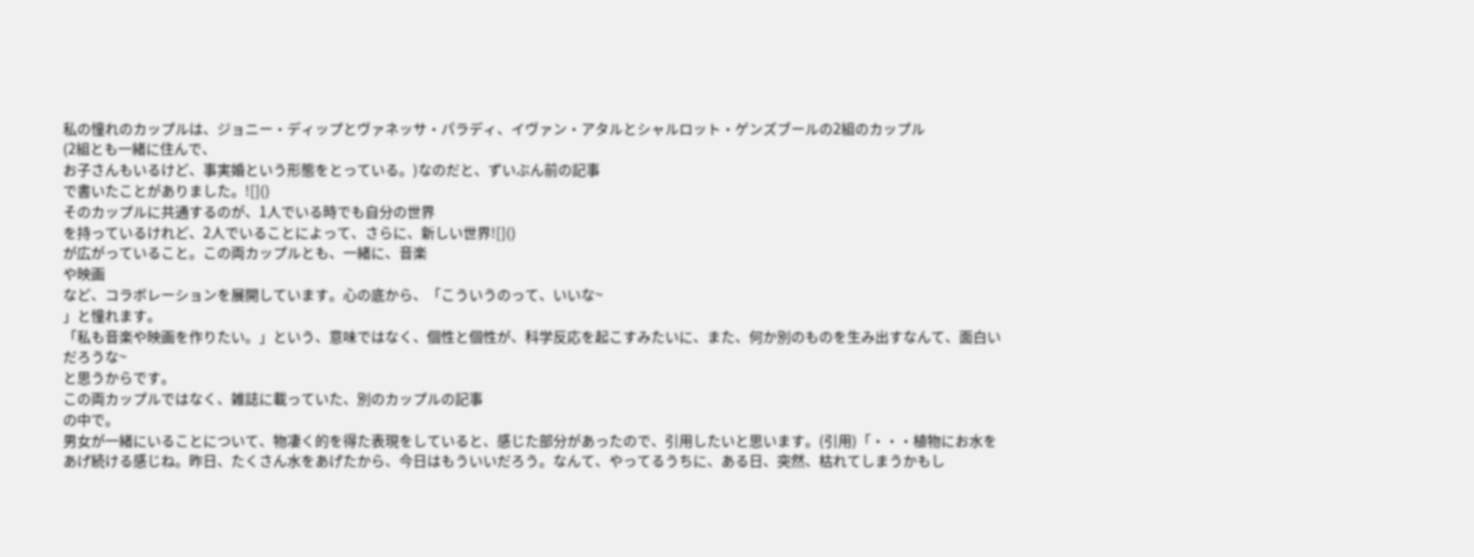私の憧れのカップルは、ジョニー・ディップとヴァネッサ・パラディ、イヴァン・アタルとシャルロット・ゲンズブールの2組のカップル
(2組とも一緒に住んで、
お子さんもいるけど、事実婚という形態をとっている。)なのだと、ずいぶん前の記事
で書いたことがありました。![]()
そのカップルに共通するのが、1人でいる時でも自分の世界
を持っているけれど、2人でいることによって、さらに、新しい世界![]()
が広がっていること。この両カップルとも、一緒に、音楽
や映画
など、コラボレーションを展開しています。心の底から、「こういうのって、いいな~
」と憧れます。
「私も音楽や映画を作りたい。」という、意味ではなく、個性と個性が、科学反応を起こすみたいに、また、何か別のものを生み出すなんて、面白いだろうな~
と思うからです。
この両カップルではなく、雑誌に載っていた、別のカップルの記事
の中で。
男女が一緒にいることについて、物凄く的を得た表現をしていると、感じた部分があったので、引用したいと思います。(引用)「・・・植物にお水をあげ続ける感じね。昨日、たくさん水をあげたから、今日はもういいだろう。なんて、やってるうちに、ある日、突然、枯れてしまうかもし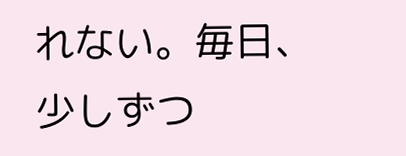れない。毎日、少しずつ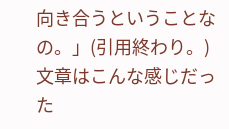向き合うということなの。」(引用終わり。)
文章はこんな感じだった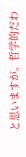と思いますが。哲学的だわ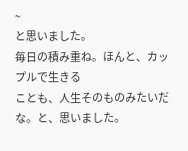~
と思いました。
毎日の積み重ね。ほんと、カップルで生きる
ことも、人生そのものみたいだな。と、思いました。